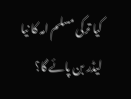کیا ترکی مسلم امہ کا نیا لیڈر بن پائے گا؟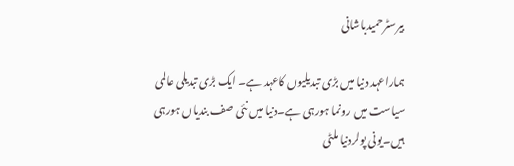بیرسٹرحمیدباشانی

ہماراعہد دنیا میں بڑی تبدیلیوں کاعہد ہے۔ ایک بڑی تبدیلی عالمی سیاست میں رونما ہورہی ہے۔دنیا میں نئی صف بندیاں ہورہی ہیں۔یونی پولردنیا ملٹی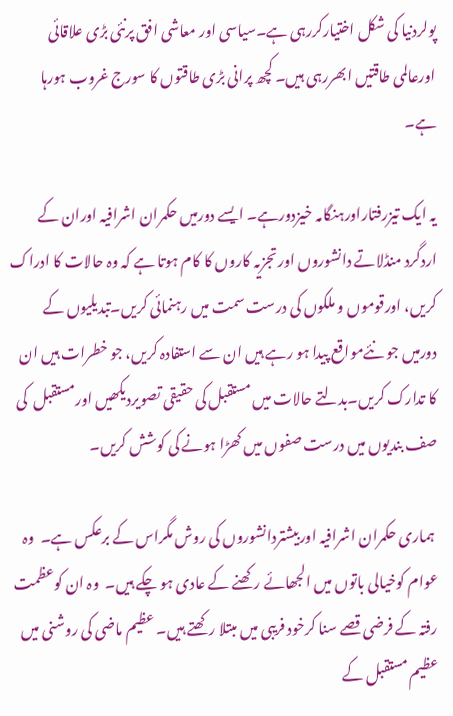پولردنیا کی شکل اختیارکررہی ہے۔سیاسی اور معاشی افق پرنئی بڑی علاقائی اورعالمی طاقتیں ابھررہی ہیں۔ کچھ پرانی بڑی طاقتوں کا سورج غروب ہورہا ہے۔

یہ ایک تیزرفتاراورہنگامہ خیزدورہے۔ ایسے دورمیں حکمران اشرافیہ اوران کے اردگرد منڈلاتے دانشوروں اورتجزیہ کاروں کا کام ہوتا ہے کہ وہ حالات کا ادراک کریں، اورقوموں و ملکوں کی درست سمت میں رہنمائی کریں۔تبدیلیوں کے دورمیں جو نئےمواقع پیدا ہو رہے ہیں ان سے استفادہ کریں، جو خطرات ہیں ان کا تدارک کریں۔بدلتے حالات میں مستقبل کی حقیقی تصویردیکھیں اورمستقبل  کی صف بندیوں میں درست صفوں میں کھڑا ہونے کی کوشش کریں۔

 ہماری حکمران اشرافیہ اوربیشتردانشوروں کی روش مگراس کے برعکس ہے۔  وہ عوام کوخیالی باتوں میں الجھائے رکھنے کے عادی ہو چکے ہیں۔  وہ ان کوعظمت رفتہ کے فرضی قصے سنا کرخود فریبی میں مبتلا رکھتے ہیں۔ عظیم ماضی کی روشنی میں عظیم مستقبل کے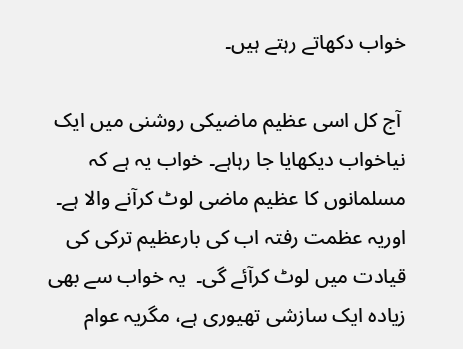خواب دکھاتے رہتے ہیں۔

 آج کل اسی عظیم ماضیکی روشنی میں ایک نیاخواب دیکھایا جا رہاہے۔ خواب یہ ہے کہ مسلمانوں کا عظیم ماضی لوٹ کرآنے والا ہے۔  اوریہ عظمت رفتہ اب کی بارعظیم ترکی کی قیادت میں لوٹ کرآئے گی۔  یہ خواب سے بھی زیادہ ایک سازشی تھیوری ہے، مگریہ عوام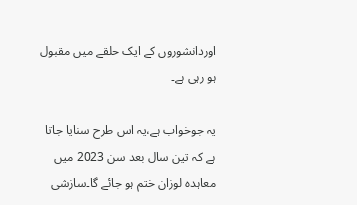اوردانشوروں کے ایک حلقے میں مقبول ہو رہی ہے۔

یہ جوخواب ہے،یہ اس طرح سنایا جاتا ہے کہ تین سال بعد سن 2023 میں معاہدہ لوزان ختم ہو جائے گا۔سازشی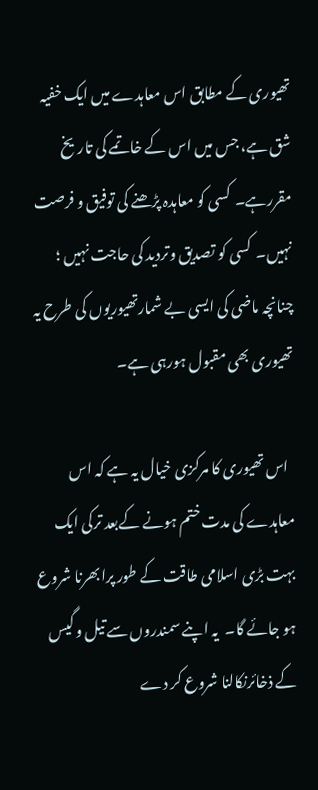تھیوری کے مطابق اس معاہدے میں ایک خفیہ شق ہے، جس میں اس کے خاتمے کی تاریخ مقررہے۔  کسی کو معاہدہ پڑھنے کی توفیق و فرصت نہیں۔  کسی کو تصدیق وتردید کی حاجت نہیں ؛ چنانچہ ماضی کی ایسی بے شمارتھیوریوں کی طرح یہ تھیوری بھی مقبول ہورہی ہے۔

  اس تھیوری کا مرکزی خیال یہ ہے کہ اس معاہدے کی مدت ختم ہونے کےبعد ترکی ایک بہت بڑی اسلامی طاقت کے طور پرابھرنا شروع ہو جائے گا۔  یہ اپنے سمندروں سے تیل و گیس کے ذخائرنکالنا شروع کر دے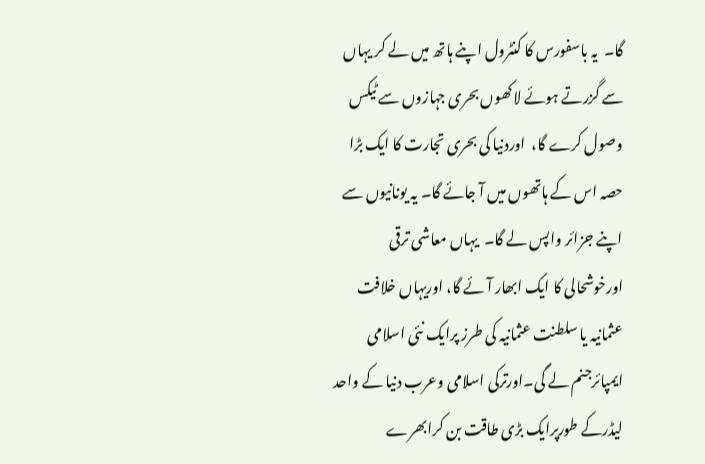گا۔  یہ باسفورس کا کنٹرول اپنے ہاتھ میں لے کر یہاں سے گزرتے ہوئے لاکھوں بحری جہازوں سے ٹیکس وصول کرے گا،  اوردنیا کی بحری تجارت کا ایک بڑا حصہ اس کے ہاتھوں میں آ جائے گا۔ یہ یونانیوں سے اپنے جزائر واپس لے گا۔  یہاں معاشی ترقی اورخوشحالی کا ایک ابھار آئے گا، اوریہاں خلافت عثمانیہ یا سلطنت عثمانیہ کی طرز پرایک نئی اسلامی ایمپائرجنم لے گی۔اورترکی اسلامی وعرب دنیا کے واحد لیڈرکے طورپرایک بڑی طاقت بن کرابھرے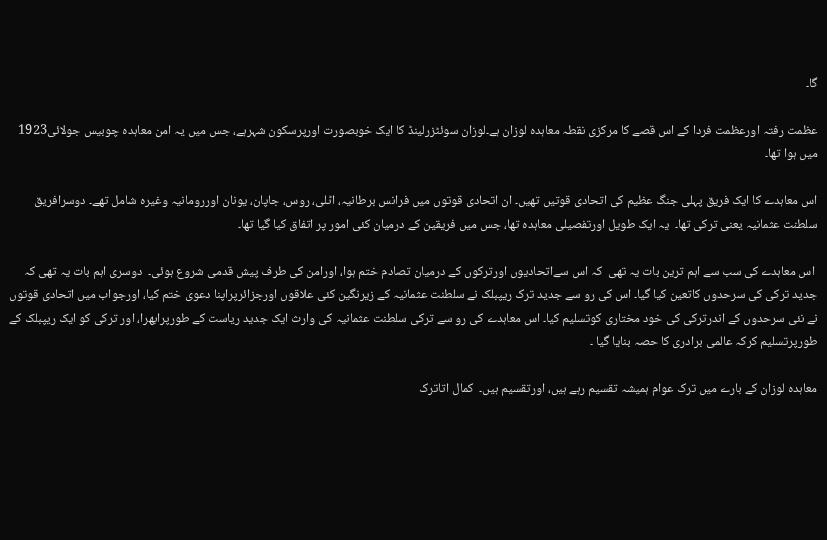گا۔

عظمت رفتہ اورعظمت فردا کے اس قصے کا مرکزی نقطہ معاہدہ لوزان ہے۔لوزان سوئٹزرلینڈ کا ایک خوبصورت اورپرسکون شہرہے، جس میں یہ امن معاہدہ چوبیس جولائی1923 میں ہوا تھا۔

اس معاہدے کا ایک فریق پہلی جنگ عظیم کی اتحادی قوتیں تھیں۔ ان اتحادی قوتوں میں فرانس برطانیہ، اٹلی، روس، جاپان، یونان اوررومانیہ وغیرہ شامل تھے۔ دوسرافریق سلطنت عثمانیہ یعنی ترکی تھا۔  یہ ایک طویل اورتفصیلی معاہدہ تھا، جس میں فریقین کے درمیان کئی امور پر اتفاق کیا گیا تھا۔

 اس معاہدے کی سب سے اہم ترین بات یہ تھی  کہ اس سےاتحادیوں اورترکوں کے درمیان تصادم ختم ہوا، اورامن کی طرف پیش قدمی شروع ہوئی۔  دوسری اہم بات یہ تھی کہ جدید ترکی کی سرحدوں کاتعین کیا گیا۔ اس کی رو سے جدید ترک ریپبلک نے سلطنت عثمانیہ کے زیرنگین کئی علاقوں اورجزائرپراپنا دعوی ختم کیا، اورجواب میں اتحادی قوتوں نے نئی سرحدوں کے اندرترکی کی خود مختاری کوتسلیم کیا۔ اس معاہدے کی رو سے ترکی سلطنت عثمانیہ کی وارث ایک جدید ریاست کے طورپرابھرا، اور ترکی کو ایک ریپبلک کے طورپرتسلیم کرکہ عالمی برادری کا حصہ بنایا گیا ۔

معاہدہ لوزان کے بارے میں ترک عوام ہمیشہ تقسیم رہے ہیں، اورتقسیم ہیں۔  کمال اتاترک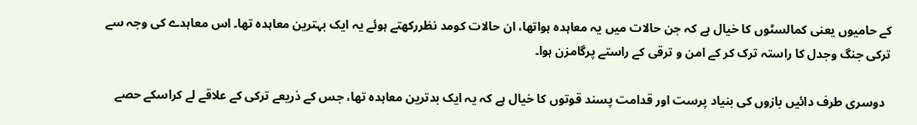کے حامیوں یعنی کمالسٹوں کا خیال ہے کہ جن حالات میں یہ معاہدہ ہواتھا، ان حالات کومد نظررکھتے ہوئے یہ ایک بہترین معاہدہ تھا۔ اس معاہدے کی وجہ سے ترکی جنگ وجدل کا راستہ ترک کر کے امن و ترقی کے راستے پرگامزن ہوا۔

  دوسری طرف دائیں بازوں کی بنیاد پرست اور قدامت پسند قوتوں کا خیال ہے کہ یہ ایک بدترین معاہدہ تھا، جس کے ذریعے ترکی کے علاقے لے کراسکے حصے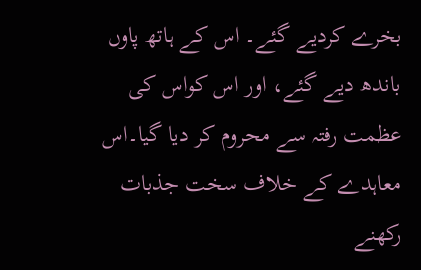بخرے کردیے گئے۔ اس کے ہاتھ پاوں باندھ دیے گئے، اور اس کواس کی عظمت رفتہ سے محروم کر دیا گیا۔اس معاہدے کے خلاف سخت جذبات رکھنے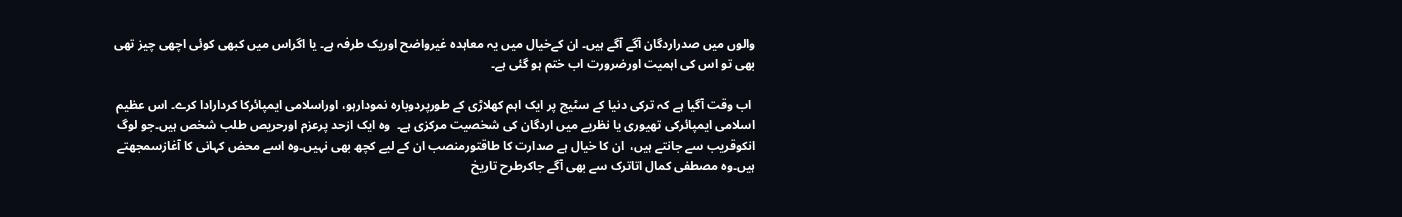والوں میں صدراردگان آگے آگے ہیں۔ ان کےخیال میں یہ معاہدہ غیرواضح اوریک طرفہ ہے۔ یا اگراس میں کبھی کوئی اچھی چیز تھی بھی تو اس کی اہمیت اورضرورت اب ختم ہو گئی ہے۔

 اب وقت آگیا ہے کہ ترکی دنیا کے سٹیج پر ایک اہم کھلاڑی کے طورپردوبارہ نمودارہو، اوراسلامی ایمپائرکا کردارادا کرے۔ اس عظیم اسلامی ایمپائرکی تھیوری یا نظریے میں اردگان کی شخصیت مرکزی ہے۔  وہ ایک ازحد پرعزم اورحریص طلب شخص ہیں۔جو لوگ انکوقریب سے جانتے ہیں،  ان کا خیال ہے صدارت کا طاقتورمنصب ان کے لیے کچھ بھی نہیں۔وہ اسے محض کہانی کا آغازسمجھتے ہیں۔وہ مصطفی کمال اتاترک سے بھی آگے جاکرطرح تاریخ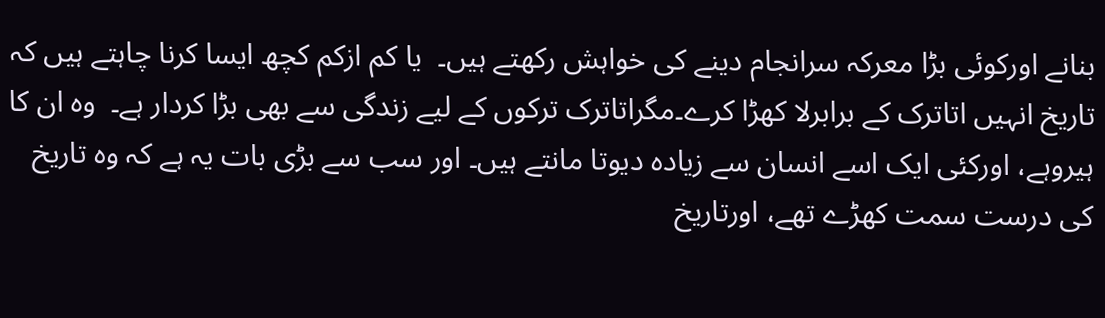بنانے اورکوئی بڑا معرکہ سرانجام دینے کی خواہش رکھتے ہیں۔  یا کم ازکم کچھ ایسا کرنا چاہتے ہیں کہ تاریخ انہیں اتاترک کے برابرلا کھڑا کرے۔مگراتاترک ترکوں کے لیے زندگی سے بھی بڑا کردار ہے۔  وہ ان کا ہیروہے، اورکئی ایک اسے انسان سے زیادہ دیوتا مانتے ہیں۔ اور سب سے بڑی بات یہ ہے کہ وہ تاریخ کی درست سمت کھڑے تھے، اورتاریخ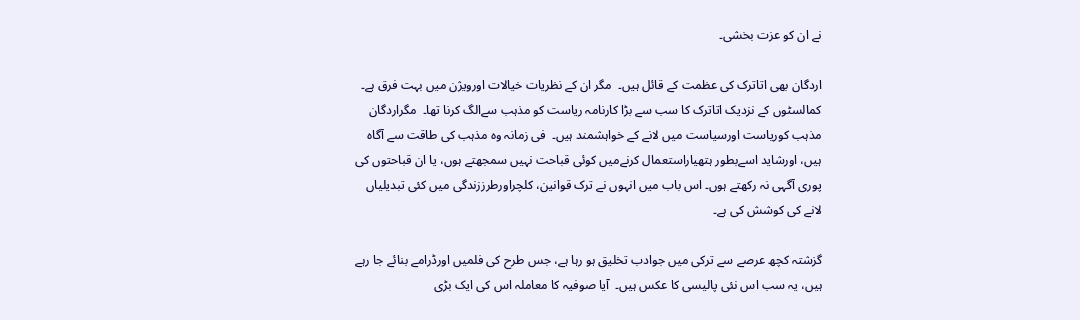نے ان کو عزت بخشی۔

اردگان بھی اتاترک کی عظمت کے قائل ہیں۔  مگر ان کے نظریات خیالات اورویژن میں بہت فرق ہے۔ کمالسٹوں کے نزدیک اتاترک کا سب سے بڑا کارنامہ ریاست کو مذہب سےالگ کرنا تھا۔  مگراردگان مذہب کوریاست اورسیاست میں لانے کے خواہشمند ہیں۔  فی زمانہ وہ مذہب کی طاقت سے آگاہ ہیں، اورشاید اسےبطور ہتھیاراستعمال کرنےمیں کوئی قباحت نہیں سمجھتے ہوں، یا ان قباحتوں کی پوری آگہی نہ رکھتے ہوں۔ اس باب میں انہوں نے ترک قوانین، کلچراورطرززندگی میں کئی تبدیلیاں لانے کی کوشش کی ہے۔

گزشتہ کچھ عرصے سے ترکی میں جوادب تخلیق ہو رہا ہے، جس طرح کی فلمیں اورڈرامے بنائے جا رہے ہیں، یہ سب اس نئی پالیسی کا عکس ہیں۔  آیا صوفیہ کا معاملہ اس کی ایک بڑی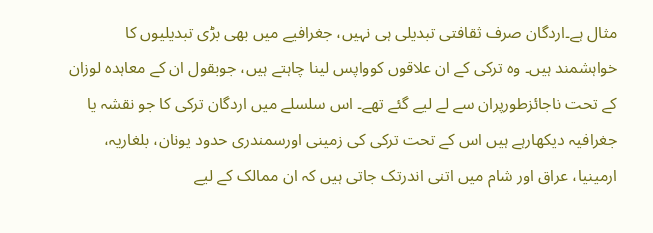مثال ہے۔اردگان صرف ثقافتی تبدیلی ہی نہیں، جغرافیے میں بھی بڑی تبدیلیوں کا خواہشمند ہیں۔ وہ ترکی کے ان علاقوں کوواپس لینا چاہتے ہیں، جوبقول ان کے معاہدہ لوزان کے تحت ناجائزطورپران سے لے لیے گئے تھے۔ اس سلسلے میں اردگان ترکی کا جو نقشہ یا جغرافیہ دیکھارہے ہیں اس کے تحت ترکی کی زمینی اورسمندری حدود یونان، بلغاریہ، ارمینیا، عراق اور شام میں اتنی اندرتک جاتی ہیں کہ ان ممالک کے لیے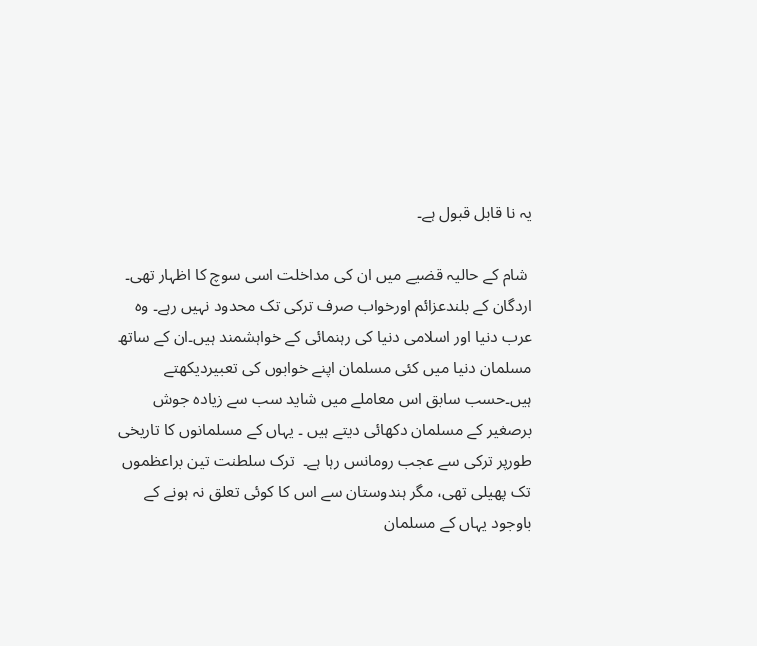یہ نا قابل قبول ہے۔

 شام کے حالیہ قضیے میں ان کی مداخلت اسی سوچ کا اظہار تھی۔ اردگان کے بلندعزائم اورخواب صرف ترکی تک محدود نہیں رہے۔ وہ عرب دنیا اور اسلامی دنیا کی رہنمائی کے خواہشمند ہیں۔ان کے ساتھ مسلمان دنیا میں کئی مسلمان اپنے خوابوں کی تعبیردیکھتے ہیں۔حسب سابق اس معاملے میں شاید سب سے زیادہ جوش برصغیر کے مسلمان دکھائی دیتے ہیں ۔ یہاں کے مسلمانوں کا تاریخی طورپر ترکی سے عجب رومانس رہا ہے۔  ترک سلطنت تین براعظموں تک پھیلی تھی، مگر ہندوستان سے اس کا کوئی تعلق نہ ہونے کے باوجود یہاں کے مسلمان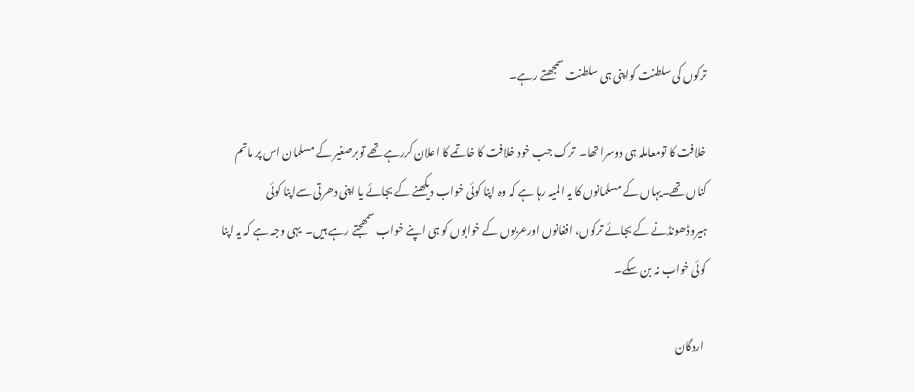ترکوں کی سلطنت کواپنی ہی سلطنت سمجھتے رہے۔

خلافت کا تومعاملہ ہی دوسرا تھا۔  ترک جب خود خلافت کا خاتمے کا اعلان کررہے تھے توبرصغیر کے مسلمان اس پر ماتم کناں تھے۔یہاں کے مسلمانوں کا یہ المیہ رہا ہے کہ وہ اپنا کوئی خواب دیکھنے کے بجائے یا اپنی دھرتی سےاپنا کوئی ہیروڈھونڈنے کے بجائے ترکوں، افغانوں اورعربوں کے خوابوں کو ہی اپنے خواب سمھجتے رہے ہیں۔  یہی وجہ ہے کہ یہ اپنا کوئی خواب نہ بن سکے۔

 اردگان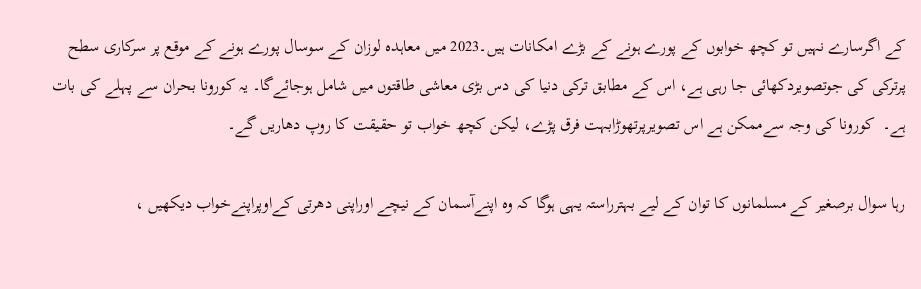کے اگرسارے نہیں تو کچھ خوابوں کے پورے ہونے کے بڑے امکانات ہیں۔2023 میں معاہدہ لوزان کے سوسال پورے ہونے کے موقع پر سرکاری سطح پرترکی کی جوتصویردکھائی جا رہی ہے، اس کے مطابق ترکی دنیا کی دس بڑی معاشی طاقتوں میں شامل ہوجائےگا۔ یہ کورونا بحران سے پہلے کی بات ہے۔  کورونا کی وجہ سےممکن ہے اس تصویرپرتھوڑابہت فرق پڑے، لیکن کچھ خواب تو حقیقت کا روپ دھاریں گے۔

رہا سوال برصغیر کے مسلمانوں کا توان کے لیے بہترراستہ یہی ہوگا کہ وہ اپنےآسمان کے نیچے اوراپنی دھرتی کےاوپراپنےخواب دیکھیں ،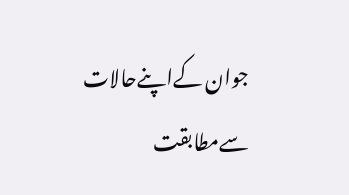جوان کےاپنےحالات سےمطابقت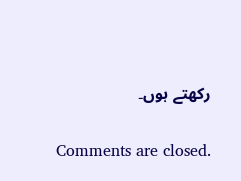رکھتے ہوں۔

Comments are closed.